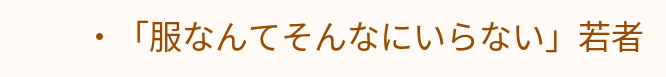・「服なんてそんなにいらない」若者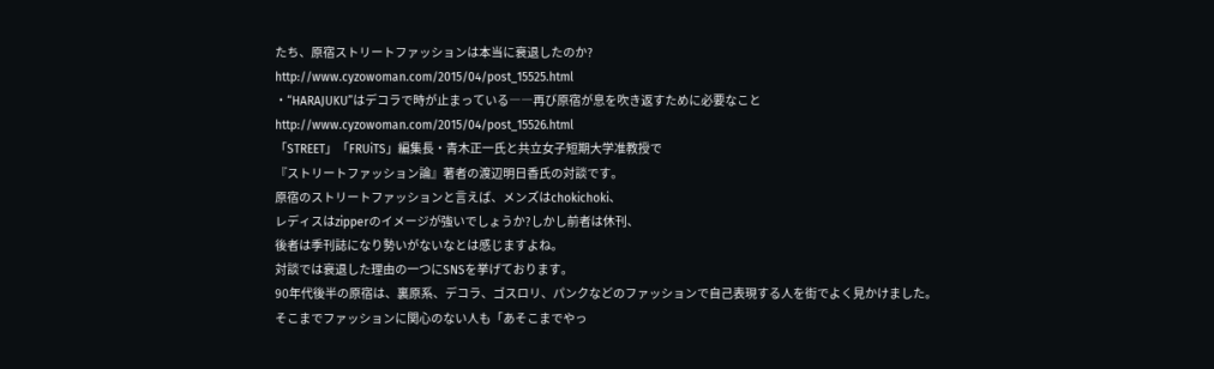たち、原宿ストリートファッションは本当に衰退したのか?
http://www.cyzowoman.com/2015/04/post_15525.html
・“HARAJUKU”はデコラで時が止まっている――再び原宿が息を吹き返すために必要なこと
http://www.cyzowoman.com/2015/04/post_15526.html
「STREET」「FRUiTS」編集長・青木正一氏と共立女子短期大学准教授で
『ストリートファッション論』著者の渡辺明日香氏の対談です。
原宿のストリートファッションと言えば、メンズはchokichoki、
レディスはzipperのイメージが強いでしょうか?しかし前者は休刊、
後者は季刊誌になり勢いがないなとは感じますよね。
対談では衰退した理由の一つにSNSを挙げております。
90年代後半の原宿は、裏原系、デコラ、ゴスロリ、パンクなどのファッションで自己表現する人を街でよく見かけました。
そこまでファッションに関心のない人も「あそこまでやっ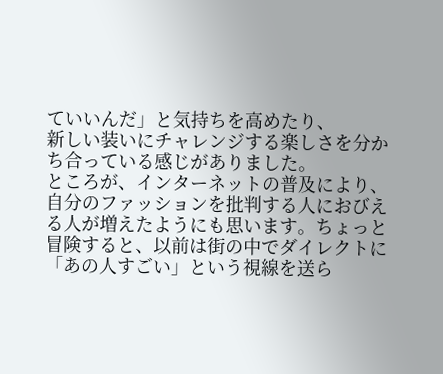ていいんだ」と気持ちを高めたり、
新しい装いにチャレンジする楽しさを分かち合っている感じがありました。
ところが、インターネットの普及により、自分のファッションを批判する人におびえる人が増えたようにも思います。ちょっと冒険すると、以前は街の中でダイレクトに「あの人すごい」という視線を送ら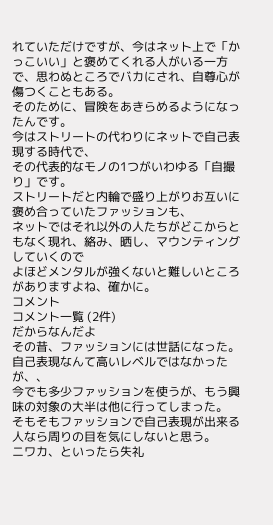れていただけですが、今はネット上で「かっこいい」と褒めてくれる人がいる一方で、思わぬところでバカにされ、自尊心が傷つくこともある。
そのために、冒険をあきらめるようになったんです。
今はストリートの代わりにネットで自己表現する時代で、
その代表的なモノの1つがいわゆる「自撮り」です。
ストリートだと内輪で盛り上がりお互いに褒め合っていたファッションも、
ネットではそれ以外の人たちがどこからともなく現れ、絡み、晒し、マウンティングしていくので
よほどメンタルが強くないと難しいところがありますよね、確かに。
コメント
コメント一覧 (2件)
だからなんだよ
その昔、ファッションには世話になった。
自己表現なんて高いレベルではなかったが、、
今でも多少ファッションを使うが、もう興味の対象の大半は他に行ってしまった。
そもそもファッションで自己表現が出来る人なら周りの目を気にしないと思う。
ニワカ、といったら失礼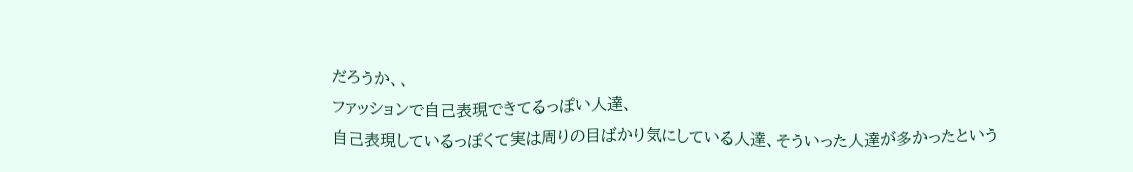だろうか、、
ファッションで自己表現できてるっぽい人達、
自己表現しているっぽくて実は周りの目ばかり気にしている人達、そういった人達が多かったという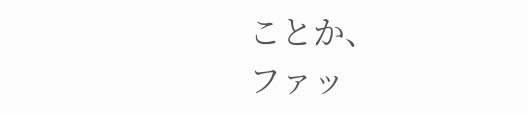ことか、
ファッ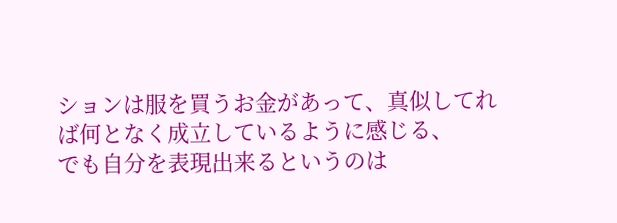ションは服を買うお金があって、真似してれば何となく成立しているように感じる、
でも自分を表現出来るというのは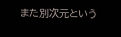また別次元という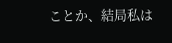ことか、結局私は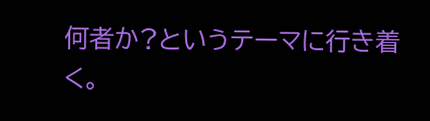何者か?というテーマに行き着く。